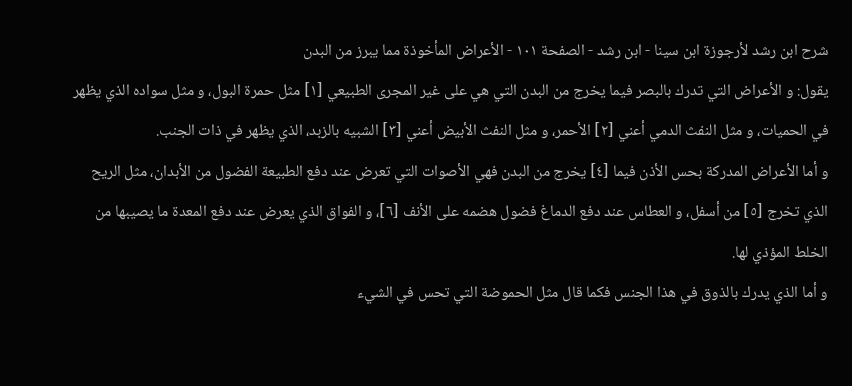شرح ابن رشد لأرجوزة ابن سينا - ابن رشد - الصفحة ١٠١ - الأعراض المأخوذة مما يبرز من البدن
يقول: و الأعراض التي تدرك بالبصر فيما يخرج من البدن التي هي على غير المجرى الطبيعي [١] مثل حمرة البول، و مثل سواده الذي يظهر في الحميات، و مثل النفث الدمي أعني [٢] الأحمر، و مثل النفث الأبيض أعني [٣] الشبيه بالزبد، الذي يظهر في ذات الجنب.
و أما الأعراض المدركة بحس الأذن فيما [٤] يخرج من البدن فهي الأصوات التي تعرض عند دفع الطبيعة الفضول من الأبدان، مثل الريح الذي تخرج [٥] من أسفل، و العطاس عند دفع الدماغ فضول هضمه على الأنف [٦]، و الفواق الذي يعرض عند دفع المعدة ما يصيبها من الخلط المؤذي لها.
و أما الذي يدرك بالذوق في هذا الجنس فكما قال مثل الحموضة التي تحس في الشيء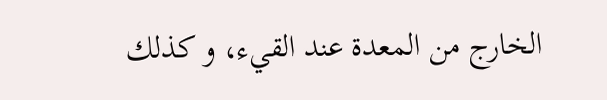الخارج من المعدة عند القيء، و كذلك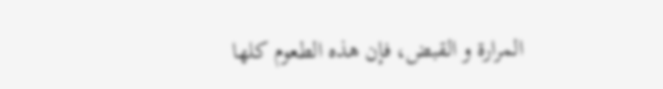المرارة و القبض، فإن هذه الطعوم كلها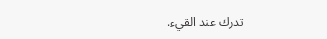تدرك عند القيء.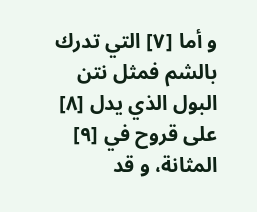و أما [٧] التي تدرك بالشم فمثل نتن البول الذي يدل [٨] على قروح في [٩] المثانة، و قد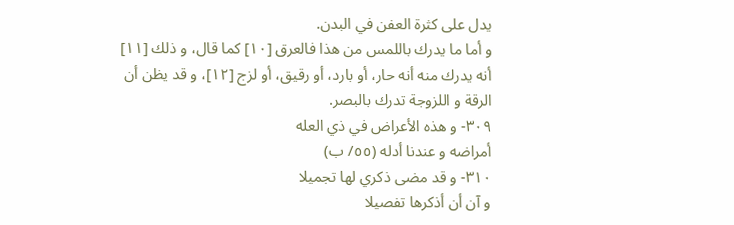يدل على كثرة العفن في البدن.
و أما ما يدرك باللمس من هذا فالعرق [١٠] كما قال، و ذلك [١١] أنه يدرك منه أنه حار، أو بارد، أو رقيق، أو لزج [١٢]، و قد يظن أن الرقة و اللزوجة تدرك بالبصر.
٣٠٩- و هذه الأعراض في ذي العله
أمراضه و عندنا أدله (٥٥/ ب)
٣١٠- و قد مضى ذكري لها تجميلا
و آن أن أذكرها تفصيلا